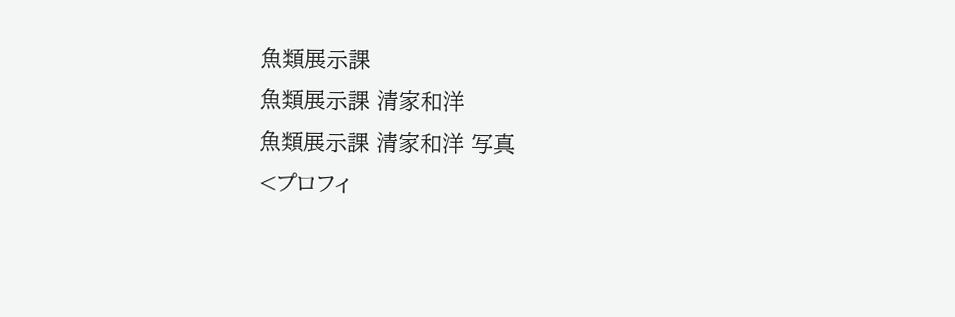魚類展示課
魚類展示課 清家和洋
魚類展示課 清家和洋 写真
<プロフィ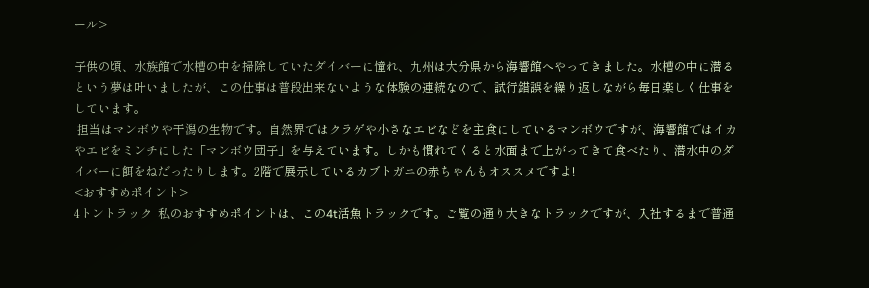ール>

子供の頃、水族館で水槽の中を掃除していたダイバーに憧れ、九州は大分県から海響館へやってきました。水槽の中に潜るという夢は叶いましたが、この仕事は普段出来ないような体験の連続なので、試行錯誤を繰り返しながら毎日楽しく仕事をしています。
 担当はマンボウや干潟の生物です。自然界ではクラゲや小さなエビなどを主食にしているマンボウですが、海響館ではイカやエビをミンチにした「マンボウ団子」を与えています。しかも慣れてくると水面まで上がってきて食べたり、潜水中のダイバーに餌をねだったりします。2階で展示しているカブトガニの赤ちゃんもオススメですよ!
<おすすめポイント>
4トントラック  私のおすすめポイントは、この4t活魚トラックです。ご覧の通り大きなトラックですが、入社するまで普通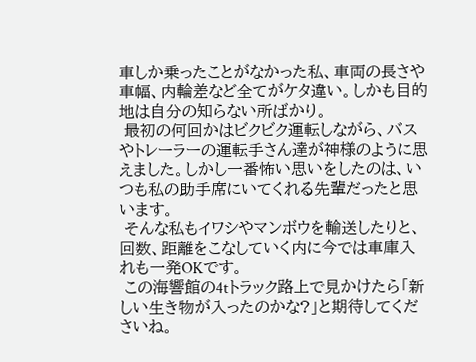車しか乗ったことがなかった私、車両の長さや車幅、内輪差など全てがケタ違い。しかも目的地は自分の知らない所ばかり。
 最初の何回かはビクビク運転しながら、バスやトレーラーの運転手さん達が神様のように思えました。しかし一番怖い思いをしたのは、いつも私の助手席にいてくれる先輩だったと思います。
 そんな私もイワシやマンボウを輸送したりと、回数、距離をこなしていく内に今では車庫入れも一発OKです。
 この海響館の4tトラック路上で見かけたら「新しい生き物が入ったのかな?」と期待してくださいね。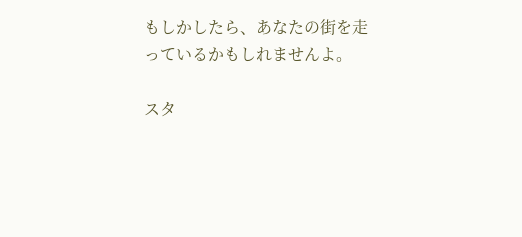もしかしたら、あなたの街を走っているかもしれませんよ。

スタ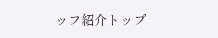ッフ紹介トップ